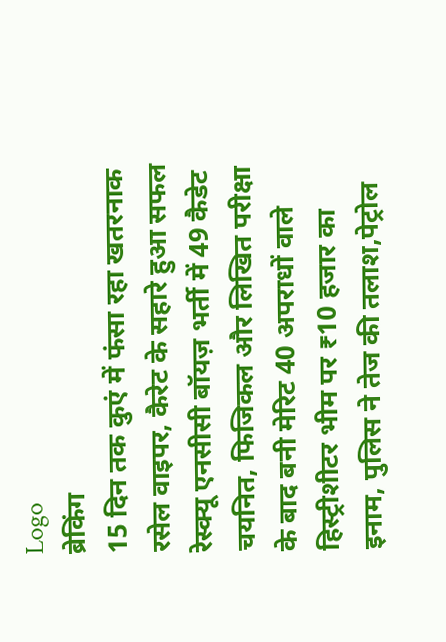Logo
ब्रेकिंग
15 दिन तक कुएं में फंसा रहा खतरनाक रसेल वाइपर, कैरेट के सहारे हुआ सफल रेस्क्यू एनसीसी बॉयज़ भर्ती में 49 कैडेट चयनित, फिजिकल और लिखित परीक्षा के बाद बनी मेरिट 40 अपराधों वाले हिस्ट्रीशीटर भीम पर ₹10 हजार का इनाम, पुलिस ने तेज की तलाश,पेट्रोल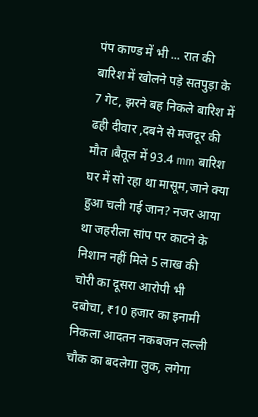पंप काण्ड में भी ... रात की बारिश में खोलने पड़े सतपुड़ा के 7 गेट, झरने बह निकले बारिश में ढही दीवार ,दबने से मजदूर की मौत ।बैतूल में 93.4 mm बारिश घर में सो रहा था मासूम,जाने क्या हुआ चली गई जान? नजर आया था जहरीला सांप पर काटने के निशान नहीं मिले 5 लाख की चोरी का दूसरा आरोपी भी दबोचा, ₹10 हजार का इनामी निकला आदतन नकबजन लल्ली चौक का बदलेगा लुक, लगेगा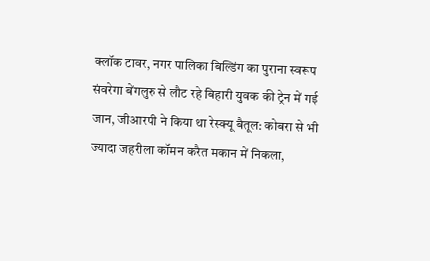क्लॉक टावर, नगर पालिका बिल्डिंग का पुराना स्वरूप संवरेगा बेंगलुरु से लौट रहे बिहारी युवक की ट्रेन में गई जान, जीआरपी ने किया था रेस्क्यू बैतूल: कोबरा से भी ज्यादा जहरीला कॉमन करैत मकान में निकला,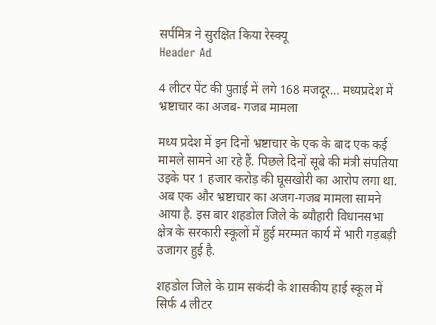सर्पमित्र ने सुरक्षित किया रेस्क्यू
Header Ad

4 लीटर पेंट की पुताई में लगे 168 मजदूर… मध्यप्रदेश में भ्रष्टाचार का अजब- गजब मामला

मध्य प्रदेश में इन दिनों भ्रष्टाचार के एक के बाद एक कई मामले सामने आ रहे हैं. पिछले दिनों सूबे की मंत्री संपतिया उइके पर 1 हजार करोड़ की घूसखोरी का आरोप लगा था. अब एक और भ्रष्टाचार का अजग-गजब मामला सामने आया है. इस बार शहडोल जिले के ब्यौहारी विधानसभा क्षेत्र के सरकारी स्कूलों में हुई मरम्मत कार्य में भारी गड़बड़ी उजागर हुई है.

शहडोल जिले के ग्राम सकंदी के शासकीय हाई स्कूल में सिर्फ 4 लीटर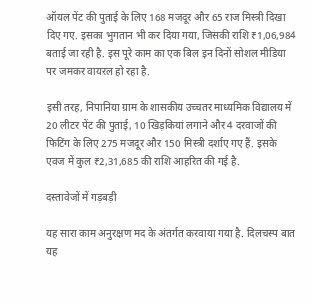ऑयल पेंट की पुताई के लिए 168 मजदूर और 65 राज मिस्त्री दिखा दिए गए. इसका भुगतान भी कर दिया गया, जिसकी राशि ₹1,06,984 बताई जा रही है. इस पूरे काम का एक बिल इन दिनों सोशल मीडिया पर जमकर वायरल हो रहा है.

इसी तरह, निपानिया ग्राम के शासकीय उच्चतर माध्यमिक विद्यालय में 20 लीटर पेंट की पुताई, 10 खिड़कियां लगाने और 4 दरवाजों की फिटिंग के लिए 275 मजदूर और 150 मिस्त्री दर्शाए गए हैं. इसके एवज में कुल ₹2,31,685 की राशि आहरित की गई है.

दस्तावेजों में गड़बड़ी

यह सारा काम अनुरक्षण मद के अंतर्गत करवाया गया है. दिलचस्प बात यह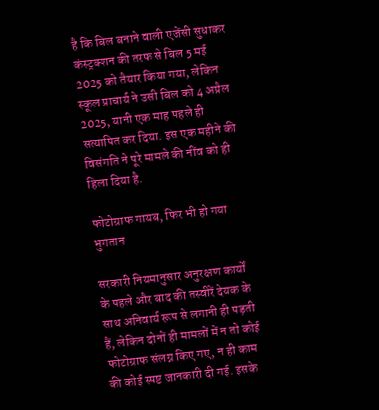है कि बिल बनाने वाली एजेंसी सुधाकर कंस्ट्रक्शन की तरफ से बिल 5 मई 2025 को तैयार किया गया, लेकिन स्कूल प्राचार्य ने उसी बिल को 4 अप्रैल 2025, यानी एक माह पहले ही सत्यापित कर दिया. इस एक महीने की विसंगति ने पूरे मामले की नींव को ही हिला दिया है.

फोटोग्राफ गायब, फिर भी हो गया भुगतान

सरकारी नियमानुसार अनुरक्षण कार्यों के पहले और बाद की तस्वीरें देयक के साथ अनिवार्य रूप से लगानी ही पड़ती हैं, लेकिन दोनों ही मामलों में न तो कोई फोटोग्राफ संलग्न किए गए, न ही काम की कोई स्पष्ट जानकारी दी गई. इसके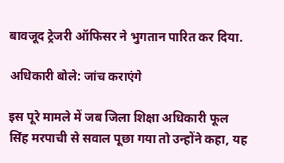बावजूद ट्रेजरी ऑफिसर ने भुगतान पारित कर दिया.

अधिकारी बोले: जांच कराएंगे

इस पूरे मामले में जब जिला शिक्षा अधिकारी फूल सिंह मरपाची से सवाल पूछा गया तो उन्होंने कहा, यह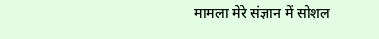मामला मेरे संज्ञान में सोशल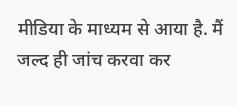मीडिया के माध्यम से आया है. मैं जल्द ही जांच करवा कर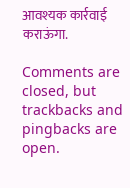आवश्यक कार्रवाई कराऊंगा.

Comments are closed, but trackbacks and pingbacks are open.